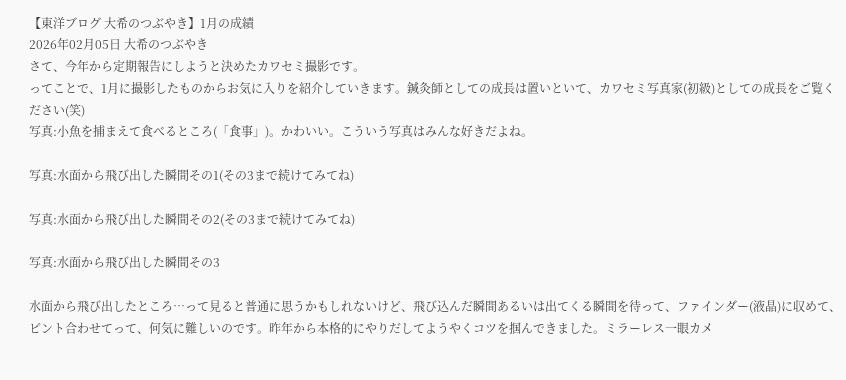【東洋ブログ 大希のつぶやき】1月の成績
2026年02月05日 大希のつぶやき
さて、今年から定期報告にしようと決めたカワセミ撮影です。
ってことで、1月に撮影したものからお気に入りを紹介していきます。鍼灸師としての成長は置いといて、カワセミ写真家(初級)としての成長をご覧ください(笑)
写真:小魚を捕まえて食べるところ(「食事」)。かわいい。こういう写真はみんな好きだよね。

写真:水面から飛び出した瞬間その1(その3まで続けてみてね)

写真:水面から飛び出した瞬間その2(その3まで続けてみてね)

写真:水面から飛び出した瞬間その3

水面から飛び出したところ…って見ると普通に思うかもしれないけど、飛び込んだ瞬間あるいは出てくる瞬間を待って、ファインダー(液晶)に収めて、ピント合わせてって、何気に難しいのです。昨年から本格的にやりだしてようやくコツを掴んできました。ミラーレス一眼カメ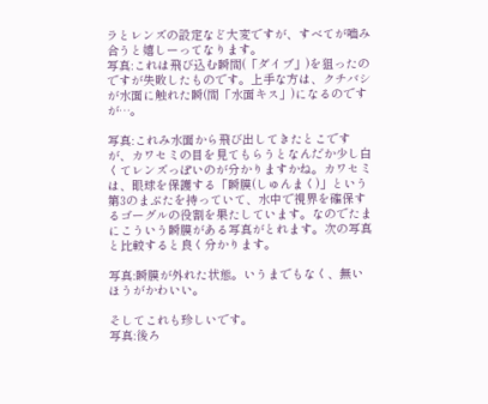ラとレンズの設定など大変ですが、すべてが嚙み合うと嬉しーってなります。
写真:これは飛び込む瞬間(「ダイブ」)を狙ったのですが失敗したものです。上手な方は、クチバシが水面に触れた瞬(間「水面キス」)になるのですが…。

写真:これみ水面から飛び出してきたとこですが、カワセミの目を見てもらうとなんだか少し白くてレンズっぽいのが分かりますかね。カワセミは、眼球を保護する「瞬膜(しゅんまく)」という第3のまぶたを持っていて、水中で視界を確保するゴーグルの役割を果たしています。なのでたまにこういう瞬膜がある写真がとれます。次の写真と比較すると良く分かります。

写真:瞬膜が外れた状態。いうまでもなく、無いほうがかわいい。

そしてこれも珍しいです。
写真:後ろ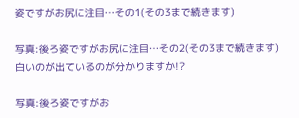姿ですがお尻に注目…その1(その3まで続きます)

写真:後ろ姿ですがお尻に注目…その2(その3まで続きます)
白いのが出ているのが分かりますか!?

写真:後ろ姿ですがお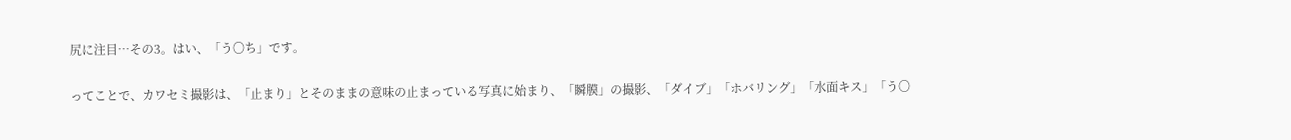尻に注目…その3。はい、「う〇ち」です。

ってことで、カワセミ撮影は、「止まり」とそのままの意味の止まっている写真に始まり、「瞬膜」の撮影、「ダイブ」「ホバリング」「水面キス」「う〇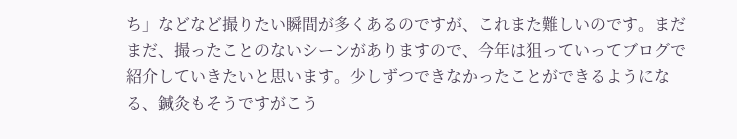ち」などなど撮りたい瞬間が多くあるのですが、これまた難しいのです。まだまだ、撮ったことのないシーンがありますので、今年は狙っていってブログで紹介していきたいと思います。少しずつできなかったことができるようになる、鍼灸もそうですがこう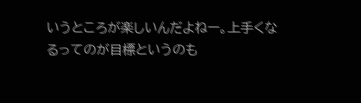いうところが楽しいんだよねー。上手くなるってのが目標というのも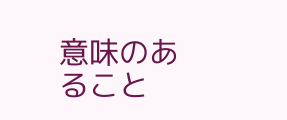意味のあること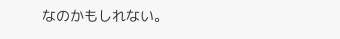なのかもしれない。